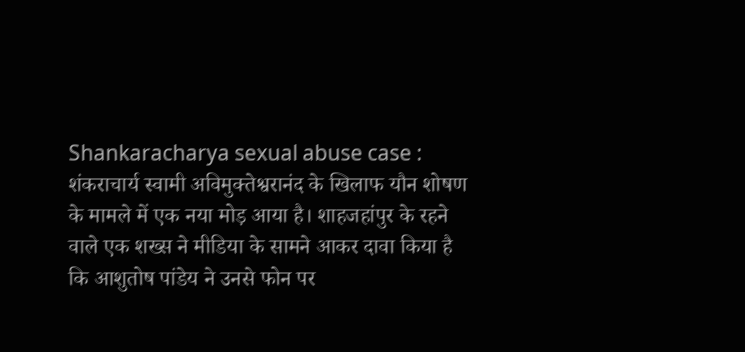Shankaracharya sexual abuse case : शंकराचार्य स्वामी अविमुक्तेश्वरानंद के खिलाफ यौन शोषण के मामले में एक नया मोड़ आया है। शाहजहांपुर के रहने वाले एक शख्स ने मीडिया के सामने आकर दावा किया है कि आशुतोष पांडेय ने उनसे फोन पर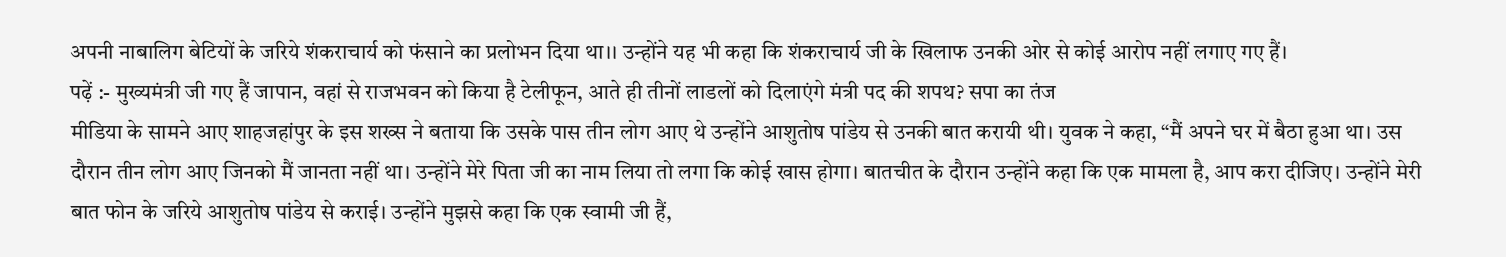अपनी नाबालिग बेटियों के जरिये शंकराचार्य को फंसाने का प्रलोभन दिया था।। उन्होंने यह भी कहा कि शंकराचार्य जी के खिलाफ उनकी ओर से कोई आरोप नहीं लगाए गए हैं।
पढ़ें :- मुख्यमंत्री जी गए हैं जापान, वहां से राजभवन को किया है टेलीफून, आते ही तीनों लाडलों को दिलाएंगे मंत्री पद की शपथ? सपा का तंज
मीडिया के सामने आए शाहजहांपुर के इस शख्स ने बताया कि उसके पास तीन लोग आए थे उन्होंने आशुतोष पांडेय से उनकी बात करायी थी। युवक ने कहा, “मैं अपने घर में बैठा हुआ था। उस दौरान तीन लोग आए जिनको मैं जानता नहीं था। उन्होंने मेरे पिता जी का नाम लिया तो लगा कि कोई खास होगा। बातचीत के दौरान उन्होंने कहा कि एक मामला है, आप करा दीजिए। उन्होंने मेरी बात फोन के जरिये आशुतोष पांडेय से कराई। उन्होंने मुझसे कहा कि एक स्वामी जी हैं,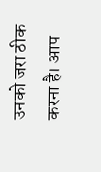उनको जरा ठीक करना है। आप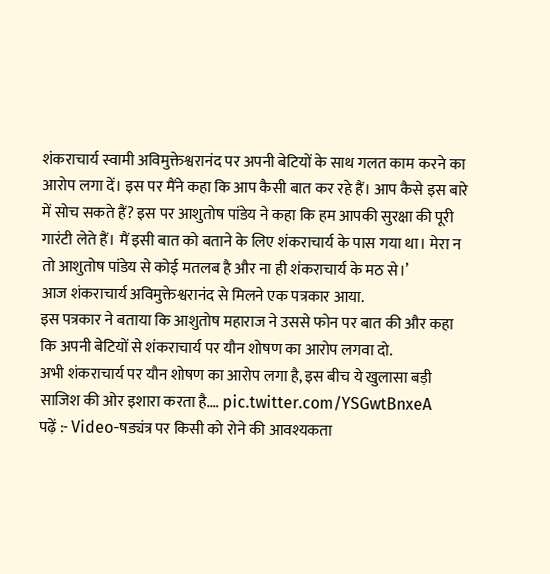शंकराचार्य स्वामी अविमुक्तेश्वरानंद पर अपनी बेटियों के साथ गलत काम करने का आरोप लगा दें। इस पर मैंने कहा कि आप कैसी बात कर रहे हैं। आप कैसे इस बारे में सोच सकते हैं? इस पर आशुतोष पांडेय ने कहा कि हम आपकी सुरक्षा की पूरी गारंटी लेते हैं। मैं इसी बात को बताने के लिए शंकराचार्य के पास गया था। मेरा न तो आशुतोष पांडेय से कोई मतलब है और ना ही शंकराचार्य के मठ से।’
आज शंकराचार्य अविमुक्तेश्वरानंद से मिलने एक पत्रकार आया.
इस पत्रकार ने बताया कि आशुतोष महाराज ने उससे फोन पर बात की और कहा कि अपनी बेटियों से शंकराचार्य पर यौन शोषण का आरोप लगवा दो.
अभी शंकराचार्य पर यौन शोषण का आरोप लगा है, इस बीच ये खुलासा बड़ी साजिश की ओर इशारा करता है.… pic.twitter.com/YSGwtBnxeA
पढ़ें :- Video-षड्यंत्र पर किसी को रोने की आवश्यकता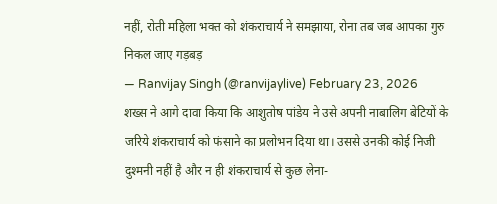नहीं, रोती महिला भक्त को शंकराचार्य ने समझाया, रोना तब जब आपका गुरु निकल जाए गड़बड़
— Ranvijay Singh (@ranvijaylive) February 23, 2026
शख्स ने आगे दावा किया कि आशुतोष पांडेय ने उसे अपनी नाबालिग बेटियों के जरिये शंकराचार्य को फंसाने का प्रलोभन दिया था। उससे उनकी कोई निजी दुश्मनी नहीं है और न ही शंकराचार्य से कुछ लेना-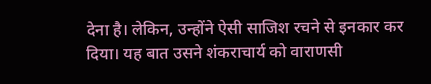देना है। लेकिन, उन्होंने ऐसी साजिश रचने से इनकार कर दिया। यह बात उसने शंकराचार्य को वाराणसी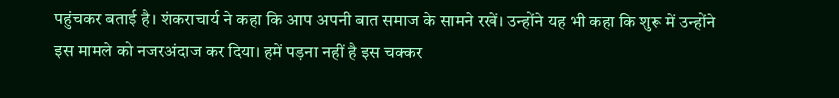पहुंचकर बताई है। शंकराचार्य ने कहा कि आप अपनी बात समाज के सामने रखें। उन्होंने यह भी कहा कि शुरू में उन्होंने इस मामले को नजरअंदाज कर दिया। हमें पड़ना नहीं है इस चक्कर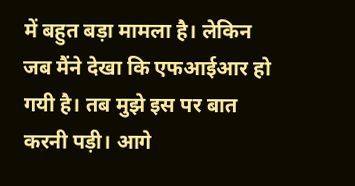में बहुत बड़ा मामला है। लेकिन जब मैंने देखा कि एफआईआर हो गयी है। तब मुझे इस पर बात करनी पड़ी। आगे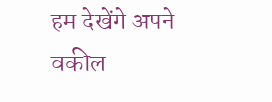हम देखेंगे अपने वकील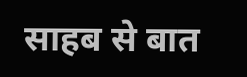साहब से बात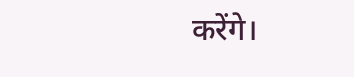करेंगे।